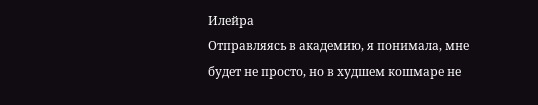Илейра
Отправляясь в академию, я понимала, мне будет не просто, но в худшем кошмаре не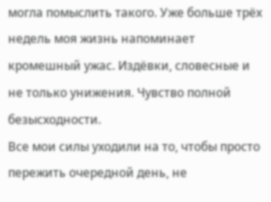могла помыслить такого. Уже больше трёх недель моя жизнь напоминает кромешный ужас. Издёвки, словесные и не только унижения. Чувство полной безысходности.
Все мои силы уходили на то, чтобы просто пережить очередной день, не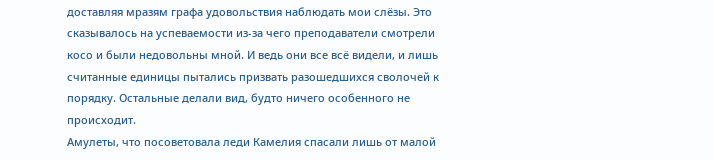доставляя мразям графа удовольствия наблюдать мои слёзы. Это сказывалось на успеваемости из-за чего преподаватели смотрели косо и были недовольны мной. И ведь они все всё видели, и лишь считанные единицы пытались призвать разошедшихся сволочей к порядку. Остальные делали вид, будто ничего особенного не происходит.
Амулеты, что посоветовала леди Камелия спасали лишь от малой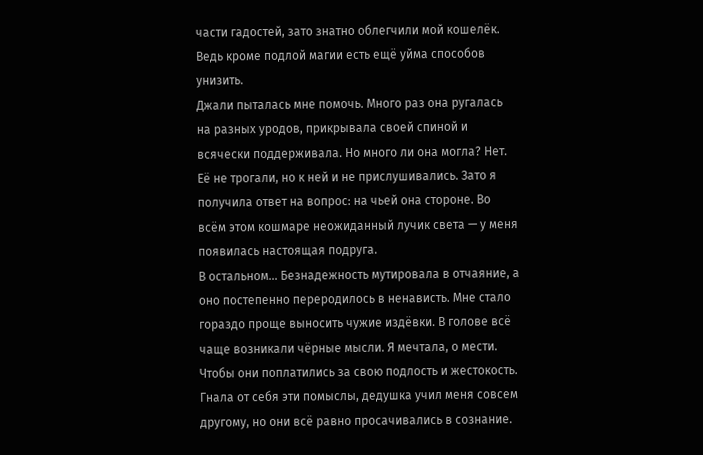части гадостей, зато знатно облегчили мой кошелёк. Ведь кроме подлой магии есть ещё уйма способов унизить.
Джали пыталась мне помочь. Много раз она ругалась на разных уродов, прикрывала своей спиной и всячески поддерживала. Но много ли она могла? Нет. Её не трогали, но к ней и не прислушивались. Зато я получила ответ на вопрос: на чьей она стороне. Во всём этом кошмаре неожиданный лучик света — у меня появилась настоящая подруга.
В остальном… Безнадежность мутировала в отчаяние, а оно постепенно переродилось в ненависть. Мне стало гораздо проще выносить чужие издёвки. В голове всё чаще возникали чёрные мысли. Я мечтала, о мести. Чтобы они поплатились за свою подлость и жестокость. Гнала от себя эти помыслы, дедушка учил меня совсем другому, но они всё равно просачивались в сознание.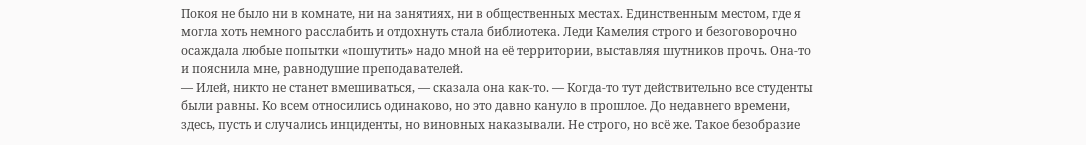Покоя не было ни в комнате, ни на занятиях, ни в общественных местах. Единственным местом, где я могла хоть немного расслабить и отдохнуть стала библиотека. Леди Камелия строго и безоговорочно осаждала любые попытки «пошутить» надо мной на её территории, выставляя шутников прочь. Она-то и пояснила мне, равнодушие преподавателей.
— Илей, никто не станет вмешиваться, — сказала она как-то. — Когда-то тут действительно все студенты были равны. Ко всем относились одинаково, но это давно кануло в прошлое. До недавнего времени, здесь, пусть и случались инциденты, но виновных наказывали. Не строго, но всё же. Такое безобразие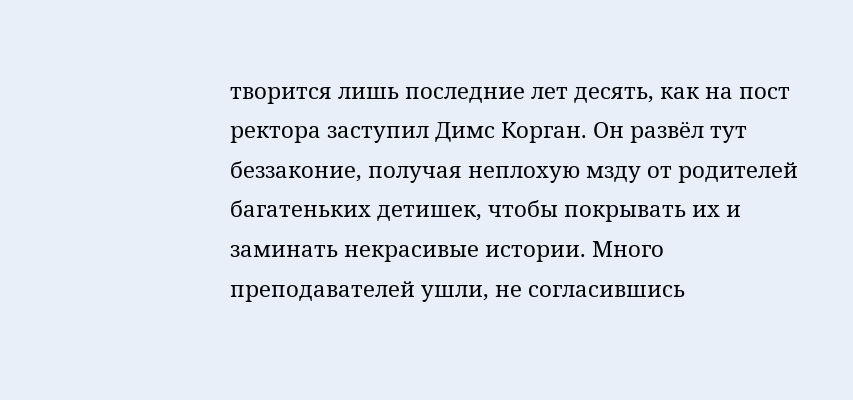творится лишь последние лет десять, как на пост ректора заступил Димс Корган. Он развёл тут беззаконие, получая неплохую мзду от родителей багатеньких детишек, чтобы покрывать их и заминать некрасивые истории. Много преподавателей ушли, не согласившись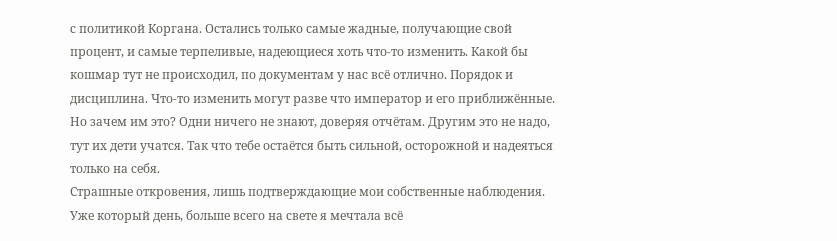с политикой Коргана. Остались только самые жадные, получающие свой процент, и самые терпеливые, надеющиеся хоть что-то изменить. Какой бы кошмар тут не происходил, по документам у нас всё отлично. Порядок и дисциплина. Что-то изменить могут разве что император и его приближённые. Но зачем им это? Одни ничего не знают, доверяя отчётам. Другим это не надо, тут их дети учатся. Так что тебе остаётся быть сильной, осторожной и надеяться только на себя.
Страшные откровения, лишь подтверждающие мои собственные наблюдения. Уже который день, больше всего на свете я мечтала всё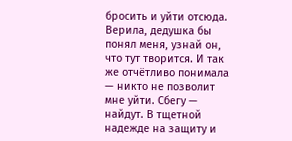бросить и уйти отсюда. Верила, дедушка бы понял меня, узнай он, что тут творится. И так же отчётливо понимала — никто не позволит мне уйти. Сбегу — найдут. В тщетной надежде на защиту и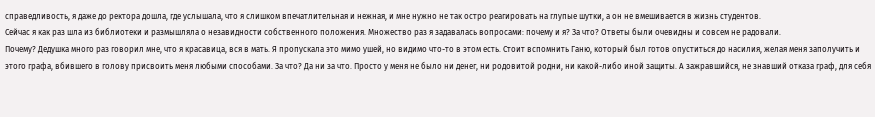справедливость, я даже до ректора дошла, где услышала, что я слишком впечатлительная и нежная, и мне нужно не так остро реагировать на глупые шутки, а он не вмешивается в жизнь студентов.
Сейчас я как раз шла из библиотеки и размышляла о незавидности собственного положения. Множество раз я задавалась вопросами: почему и я? За что? Ответы были очевидны и совсем не радовали.
Почему? Дедушка много раз говорил мне, что я красавица, вся в мать. Я пропускала это мимо ушей, но видимо что-то в этом есть. Стоит вспомнить Ганю, который был готов опуститься до насилия, желая меня заполучить и этого графа, вбившего в голову присвоить меня любыми способами. За что? Да ни за что. Просто у меня не было ни денег, ни родовитой родни, ни какой-либо иной защиты. А зажравшийся, не знавший отказа граф, для себя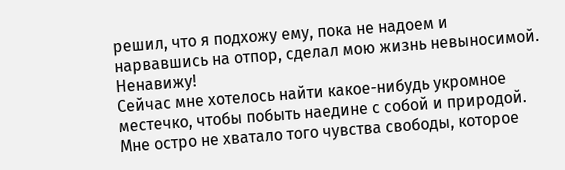решил, что я подхожу ему, пока не надоем и нарвавшись на отпор, сделал мою жизнь невыносимой.
Ненавижу!
Сейчас мне хотелось найти какое-нибудь укромное местечко, чтобы побыть наедине с собой и природой. Мне остро не хватало того чувства свободы, которое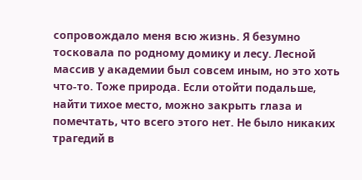сопровождало меня всю жизнь. Я безумно тосковала по родному домику и лесу. Лесной массив у академии был совсем иным, но это хоть что-то. Тоже природа. Если отойти подальше, найти тихое место, можно закрыть глаза и помечтать, что всего этого нет. Не было никаких трагедий в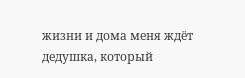жизни и дома меня ждёт дедушка, который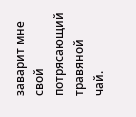заварит мне свой потрясающий травяной чай.